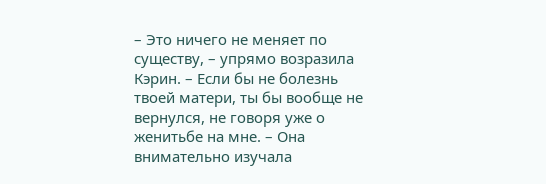– Это ничего не меняет по существу, – упрямо возразила Кэрин. – Если бы не болезнь твоей матери, ты бы вообще не вернулся, не говоря уже о женитьбе на мне. – Она внимательно изучала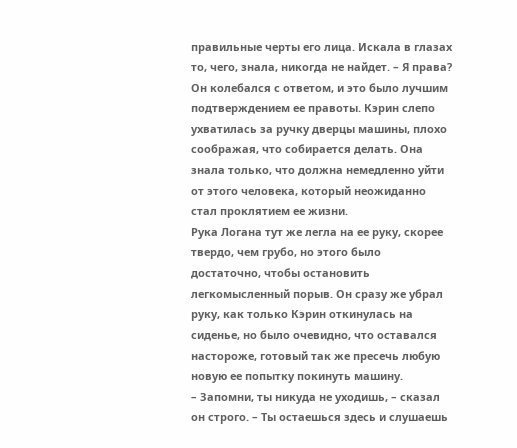правильные черты его лица. Искала в глазах то, чего, знала, никогда не найдет. – Я права?
Он колебался с ответом, и это было лучшим подтверждением ее правоты. Кэрин слепо ухватилась за ручку дверцы машины, плохо соображая, что собирается делать. Она знала только, что должна немедленно уйти от этого человека, который неожиданно стал проклятием ее жизни.
Рука Логана тут же легла на ее руку, скорее твердо, чем грубо, но этого было достаточно, чтобы остановить легкомысленный порыв. Он сразу же убрал руку, как только Кэрин откинулась на сиденье, но было очевидно, что оставался настороже, готовый так же пресечь любую новую ее попытку покинуть машину.
– Запомни, ты никуда не уходишь, – сказал он строго. – Ты остаешься здесь и слушаешь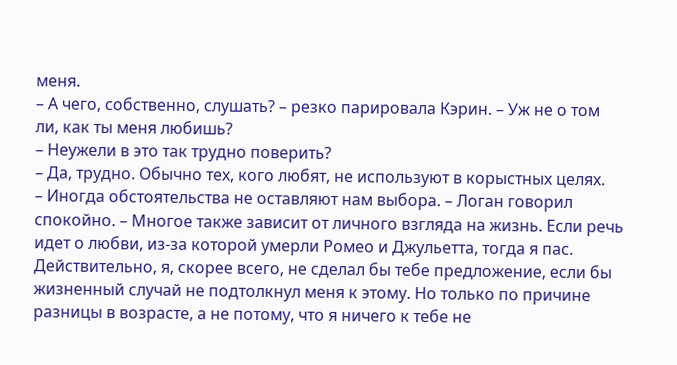меня.
– А чего, собственно, слушать? – резко парировала Кэрин. – Уж не о том ли, как ты меня любишь?
– Неужели в это так трудно поверить?
– Да, трудно. Обычно тех, кого любят, не используют в корыстных целях.
– Иногда обстоятельства не оставляют нам выбора. – Логан говорил спокойно. – Многое также зависит от личного взгляда на жизнь. Если речь идет о любви, из-за которой умерли Ромео и Джульетта, тогда я пас. Действительно, я, скорее всего, не сделал бы тебе предложение, если бы жизненный случай не подтолкнул меня к этому. Но только по причине разницы в возрасте, а не потому, что я ничего к тебе не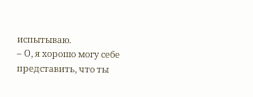испытываю.
– О, я хорошо могу себе представить, что ты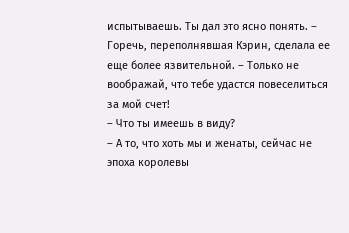испытываешь. Ты дал это ясно понять. – Горечь, переполнявшая Кэрин, сделала ее еще более язвительной. – Только не воображай, что тебе удастся повеселиться за мой счет!
– Что ты имеешь в виду?
– А то, что хоть мы и женаты, сейчас не эпоха королевы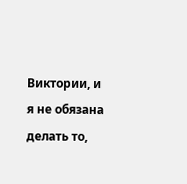Виктории, и я не обязана делать то,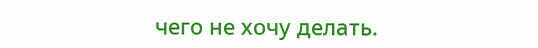чего не хочу делать.